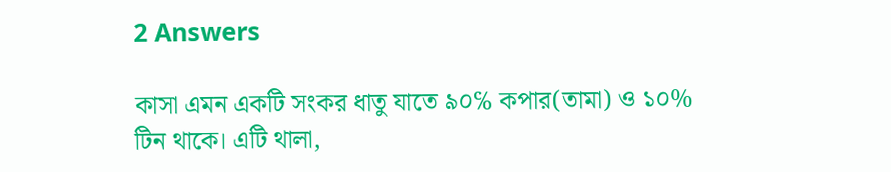2 Answers

কাসা এমন একটি সংকর ধাতু যাতে ৯০℅ কপার(তামা) ও ১০% টিন থাকে। এটি থালা,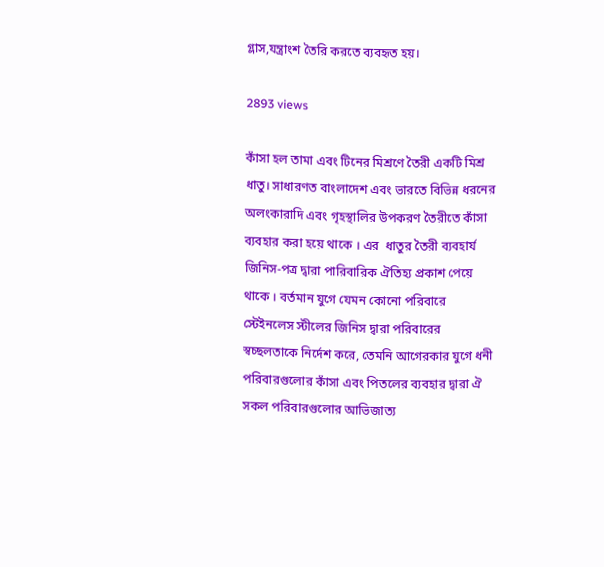গ্লাস,যন্ত্রাংশ তৈরি করতে ব্যবহৃত হয়।

2893 views

কাঁসা হল তামা এবং টিনের মিশ্রণে তৈরী একটি মিশ্র ধাতু। সাধারণত বাংলাদেশ এবং ভারতে বিভিন্ন ধরনের অলংকারাদি এবং গৃহস্থালির উপকরণ তৈরীতে কাঁসা ব্যবহার করা হয়ে থাকে । এর  ধাতুর তৈরী ব্যবহার্য জিনিস-পত্র দ্বারা পারিবারিক ঐতিহ্য প্রকাশ পেয়ে থাকে । বর্তমান যুগে যেমন কোনো পরিবারে স্টেইনলেস স্টীলের জিনিস দ্বারা পরিবারের স্বচ্ছলতাকে নির্দেশ করে, তেমনি আগেরকার যুগে ধনী পরিবারগুলোর কাঁসা এবং পিতলের ব্যবহার দ্বারা ঐ সকল পরিবারগুলোর আভিজাত্য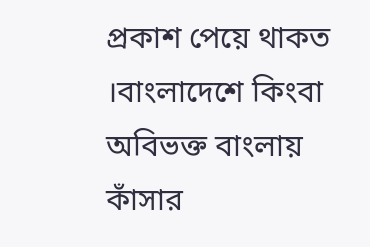প্রকাশ পেয়ে থাকত ।বাংলাদেশে কিংবা অবিভক্ত বাংলায় কাঁসার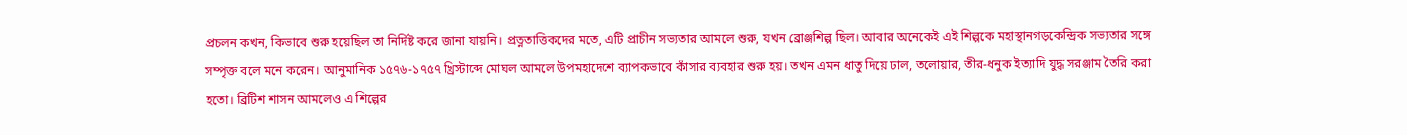প্রচলন কখন, কিভাবে শুরু হয়েছিল তা নির্দিষ্ট করে জানা যায়নি। প্রত্নতাত্তিকদের মতে, এটি প্রাচীন সভ্যতার আমলে শুরু, যখন ব্রোঞ্জশিল্প ছিল। আবার অনেকেই এই শিল্পকে মহাস্থানগড়কেন্দ্রিক সভ্যতার সঙ্গে সম্পৃক্ত বলে মনে করেন। আনুমানিক ১৫৭৬-১৭৫৭ খ্রিস্টাব্দে মোঘল আমলে উপমহাদেশে ব্যাপকভাবে কাঁসার ব্যবহার শুরু হয়। তখন এমন ধাতু দিয়ে ঢাল, তলোয়ার, তীর-ধনুক ইত্যাদি যুদ্ধ সরঞ্জাম তৈরি করা হতো। ব্রিটিশ শাসন আমলেও এ শিল্পের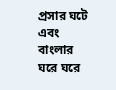প্রসার ঘটে এবং বাংলার ঘরে ঘরে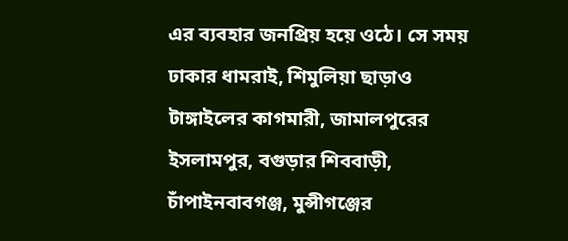এর ব্যবহার জনপ্রিয় হয়ে ওঠে। সে সময় ঢাকার ধামরাই, শিমুলিয়া ছাড়াও টাঙ্গাইলের কাগমারী, জামালপুরের ইসলামপুর, বগুড়ার শিববাড়ী, চাঁপাইনবাবগঞ্জ, মুন্সীগঞ্জের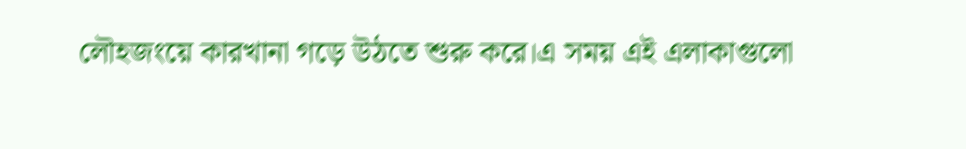লৌহজংয়ে কারখানা গড়ে উঠতে শুরু করে।এ সময় এই এলাকাগুলো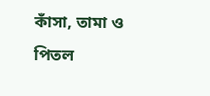কাঁসা, তামা ও পিতল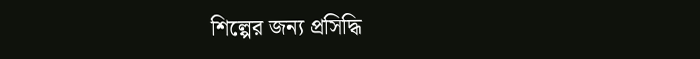শিল্পের জন্য প্রসিদ্ধি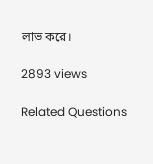লাভ করে।

2893 views

Related Questions